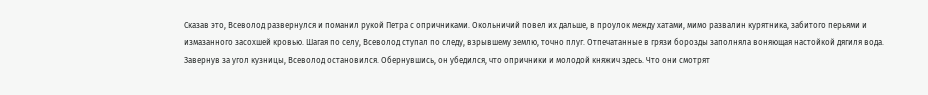Сказав это, Всеволод развернулся и поманил рукой Петра с опричниками. Окольничий повел их дальше, в проулок между хатами, мимо развалин курятника, забитого перьями и измазанного засохшей кровью. Шагая по селу, Всеволод ступал по следу, взрывшему землю, точно плуг. Отпечатанные в грязи борозды заполняла воняющая настойкой дягиля вода. Завернув за угол кузницы, Всеволод остановился. Обернувшись, он убедился, что опричники и молодой княжич здесь. Что они смотрят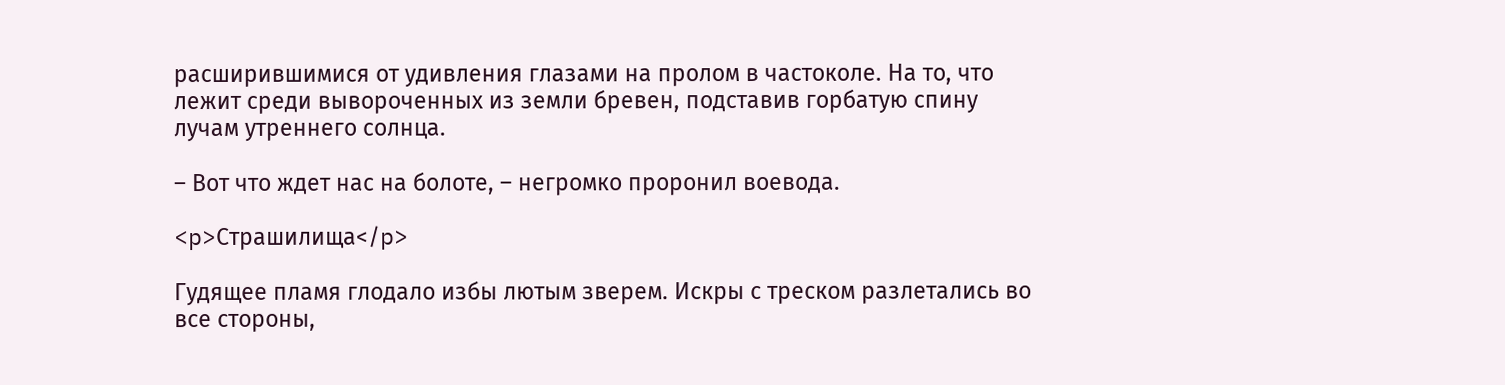расширившимися от удивления глазами на пролом в частоколе. На то, что лежит среди вывороченных из земли бревен, подставив горбатую спину лучам утреннего солнца.

– Вот что ждет нас на болоте, – негромко проронил воевода.

<p>Страшилища</p>

Гудящее пламя глодало избы лютым зверем. Искры с треском разлетались во все стороны,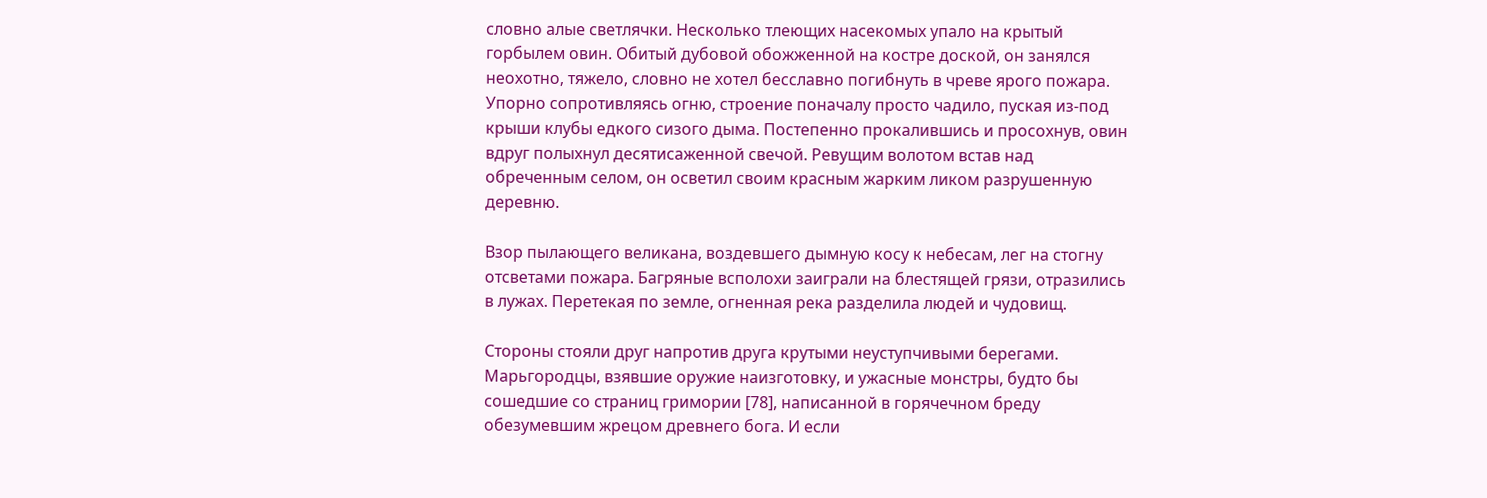словно алые светлячки. Несколько тлеющих насекомых упало на крытый горбылем овин. Обитый дубовой обожженной на костре доской, он занялся неохотно, тяжело, словно не хотел бесславно погибнуть в чреве ярого пожара. Упорно сопротивляясь огню, строение поначалу просто чадило, пуская из-под крыши клубы едкого сизого дыма. Постепенно прокалившись и просохнув, овин вдруг полыхнул десятисаженной свечой. Ревущим волотом встав над обреченным селом, он осветил своим красным жарким ликом разрушенную деревню.

Взор пылающего великана, воздевшего дымную косу к небесам, лег на стогну отсветами пожара. Багряные всполохи заиграли на блестящей грязи, отразились в лужах. Перетекая по земле, огненная река разделила людей и чудовищ.

Стороны стояли друг напротив друга крутыми неуступчивыми берегами. Марьгородцы, взявшие оружие наизготовку, и ужасные монстры, будто бы сошедшие со страниц гримории [78], написанной в горячечном бреду обезумевшим жрецом древнего бога. И если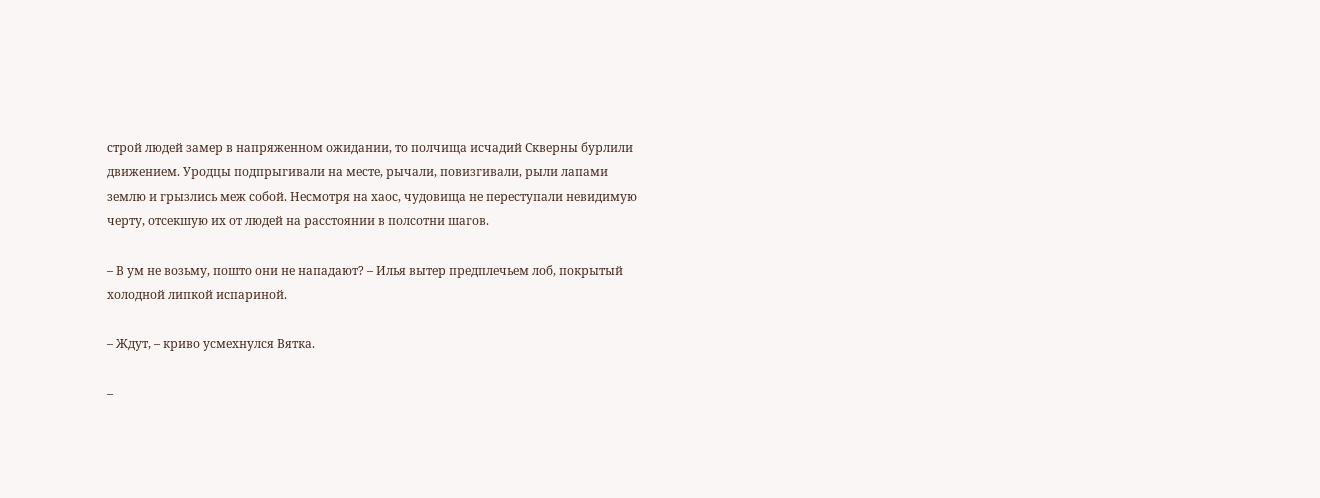строй людей замер в напряженном ожидании, то полчища исчадий Скверны бурлили движением. Уродцы подпрыгивали на месте, рычали, повизгивали, рыли лапами землю и грызлись меж собой. Несмотря на хаос, чудовища не переступали невидимую черту, отсекшую их от людей на расстоянии в полсотни шагов.

– В ум не возьму, пошто они не нападают? – Илья вытер предплечьем лоб, покрытый холодной липкой испариной.

– Ждут, – криво усмехнулся Вятка.

–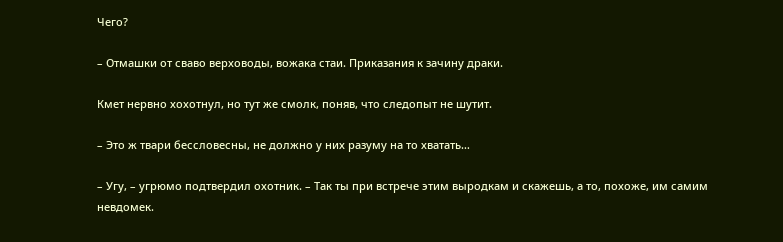Чего?

– Отмашки от сваво верховоды, вожака стаи. Приказания к зачину драки.

Кмет нервно хохотнул, но тут же смолк, поняв, что следопыт не шутит.

– Это ж твари бессловесны, не должно у них разуму на то хватать…

– Угу, – угрюмо подтвердил охотник. – Так ты при встрече этим выродкам и скажешь, а то, похоже, им самим невдомек.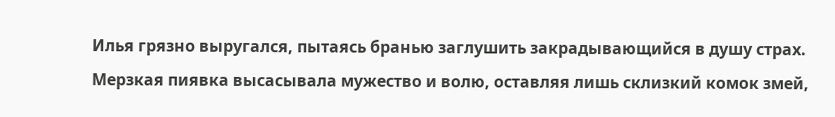Илья грязно выругался, пытаясь бранью заглушить закрадывающийся в душу страх. Мерзкая пиявка высасывала мужество и волю, оставляя лишь склизкий комок змей,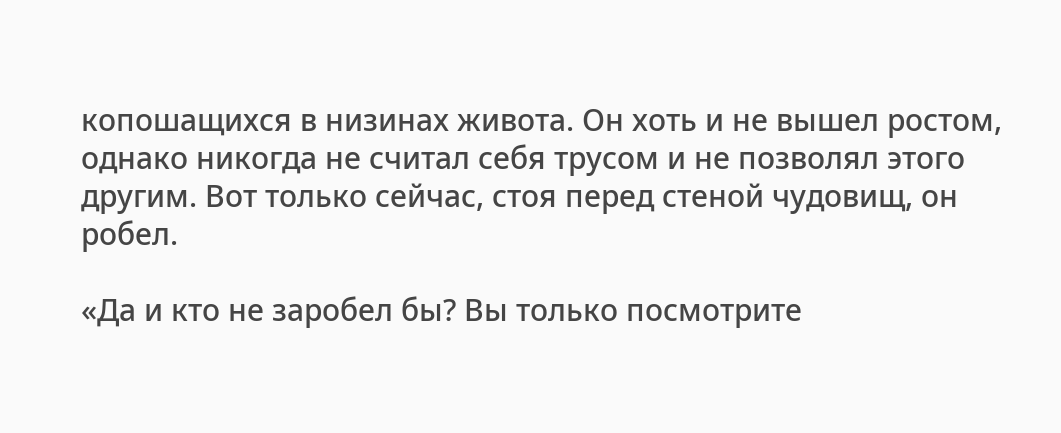копошащихся в низинах живота. Он хоть и не вышел ростом, однако никогда не считал себя трусом и не позволял этого другим. Вот только сейчас, стоя перед стеной чудовищ, он робел.

«Да и кто не заробел бы? Вы только посмотрите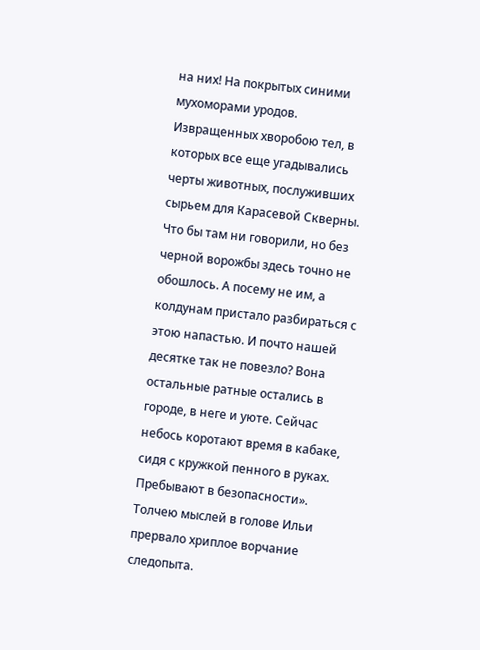на них! На покрытых синими мухоморами уродов. Извращенных хворобою тел, в которых все еще угадывались черты животных, послуживших сырьем для Карасевой Скверны. Что бы там ни говорили, но без черной ворожбы здесь точно не обошлось. А посему не им, а колдунам пристало разбираться с этою напастью. И почто нашей десятке так не повезло? Вона остальные ратные остались в городе, в неге и уюте. Сейчас небось коротают время в кабаке, сидя с кружкой пенного в руках. Пребывают в безопасности». Толчею мыслей в голове Ильи прервало хриплое ворчание следопыта.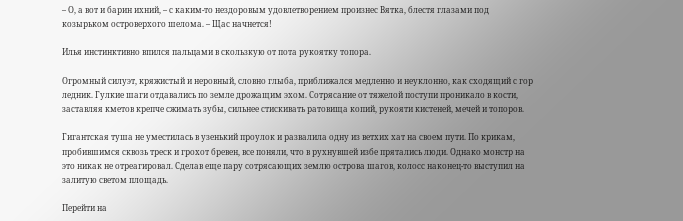– О, а вот и барин ихний, – с каким-то нездоровым удовлетворением произнес Вятка, блестя глазами под козырьком островерхого шелома. – Щас начнется!

Илья инстинктивно впился пальцами в скользкую от пота рукоятку топора.

Огромный силуэт, кряжистый и неровный, словно глыба, приближался медленно и неуклонно, как сходящий с гор ледник. Гулкие шаги отдавались по земле дрожащим эхом. Сотрясание от тяжелой поступи проникало в кости, заставляя кметов крепче сжимать зубы, сильнее стискивать ратовища копий, рукояти кистеней, мечей и топоров.

Гигантская туша не уместилась в узенький проулок и развалила одну из ветхих хат на своем пути. По крикам, пробившимся сквозь треск и грохот бревен, все поняли, что в рухнувшей избе прятались люди. Однако монстр на это никак не отреагировал. Сделав еще пару сотрясающих землю острова шагов, колосс наконец-то выступил на залитую светом площадь.

Перейти на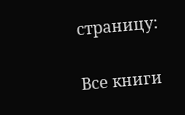страницу:

Все книги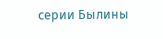серии Былины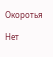Окоротья

Нет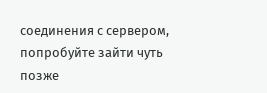соединения с сервером, попробуйте зайти чуть позже